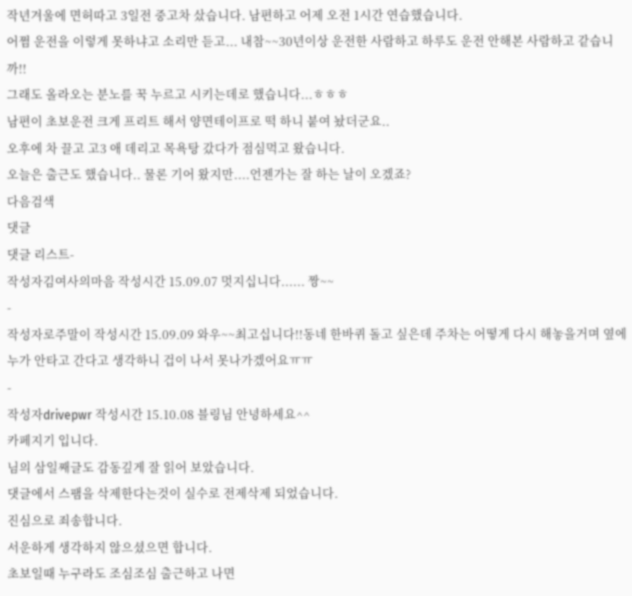작년겨울에 면허따고 3일전 중고차 샀습니다. 남편하고 어제 오전 1시간 연습했습니다.
어쩜 운전을 이렇게 못하냐고 소리만 듣고... 내참~~30년이상 운전한 사람하고 하루도 운전 안해본 사람하고 같습니까!!
그래도 올라오는 분노를 꾹 누르고 시키는데로 했습니다...ㅎㅎㅎ
남편이 초보운전 크게 프리트 해서 양면테이프로 떡 하니 붙여 놨더군요..
오후에 차 끌고 고3 애 데리고 목욕탕 갔다가 점심먹고 왔습니다.
오늘은 출근도 했습니다.. 물론 기어 왔지만....언젠가는 잘 하는 날이 오겠죠?
다음검색
댓글
댓글 리스트-
작성자김여사의마음 작성시간 15.09.07 멋지십니다...... 짱~~
-
작성자로주말이 작성시간 15.09.09 와우~~최고십니다!!동네 한바퀴 돌고 싶은데 주차는 어떻게 다시 해놓을거며 옆에 누가 안타고 간다고 생각하니 겁이 나서 못나가겠어요ㅠㅠ
-
작성자drivepwr 작성시간 15.10.08 블링님 안녕하세요^^
카페지기 입니다.
님의 삼일째글도 감동깊게 잘 읽어 보았습니다.
댓글에서 스팸을 삭제한다는것이 실수로 전제삭제 되었습니다.
진심으로 죄송합니다.
서운하게 생각하지 않으셨으면 합니다.
초보일때 누구라도 조심조심 출근하고 나면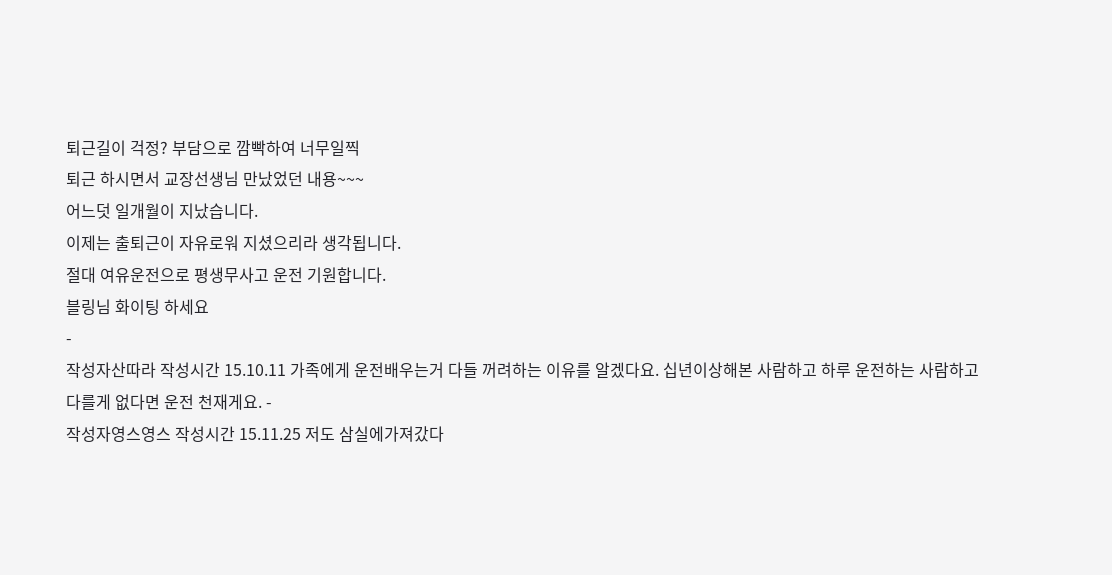퇴근길이 걱정? 부담으로 깜빡하여 너무일찍
퇴근 하시면서 교장선생님 만났었던 내용~~~
어느덧 일개월이 지났습니다.
이제는 출퇴근이 자유로워 지셨으리라 생각됩니다.
절대 여유운전으로 평생무사고 운전 기원합니다.
블링님 화이팅 하세요
-
작성자산따라 작성시간 15.10.11 가족에게 운전배우는거 다들 꺼려하는 이유를 알겠다요. 십년이상해본 사람하고 하루 운전하는 사람하고
다를게 없다면 운전 천재게요. -
작성자영스영스 작성시간 15.11.25 저도 삼실에가져갔다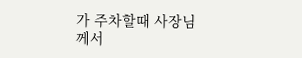가 주차할때 사장님께서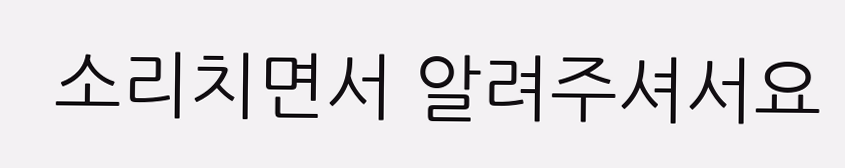소리치면서 알려주셔서요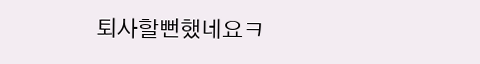퇴사할뻔했네요ㅋ